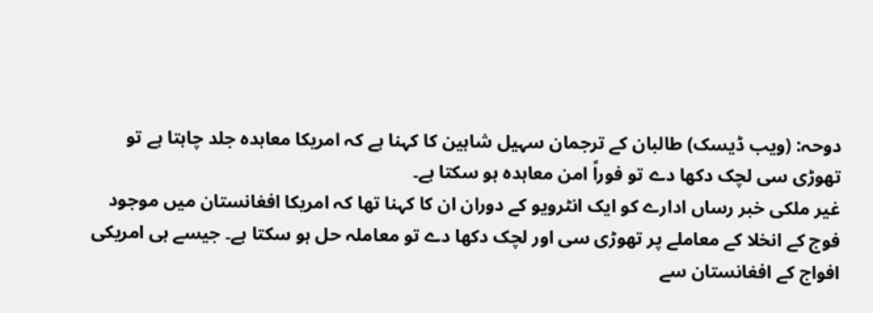دوحہ: (ویب ڈیسک) طالبان کے ترجمان سہیل شاہین کا کہنا ہے کہ امریکا معاہدہ جلد چاہتا ہے تو تھوڑی سی لچک دکھا دے تو فوراً امن معاہدہ ہو سکتا ہے۔
غیر ملکی خبر رساں ادارے کو ایک انٹرویو کے دوران ان کا کہنا تھا کہ امریکا افغانستان میں موجود فوج کے انخلا کے معاملے پر تھوڑی سی اور لچک دکھا دے تو معاملہ حل ہو سکتا ہے۔ جیسے ہی امریکی افواج کے افغانستان سے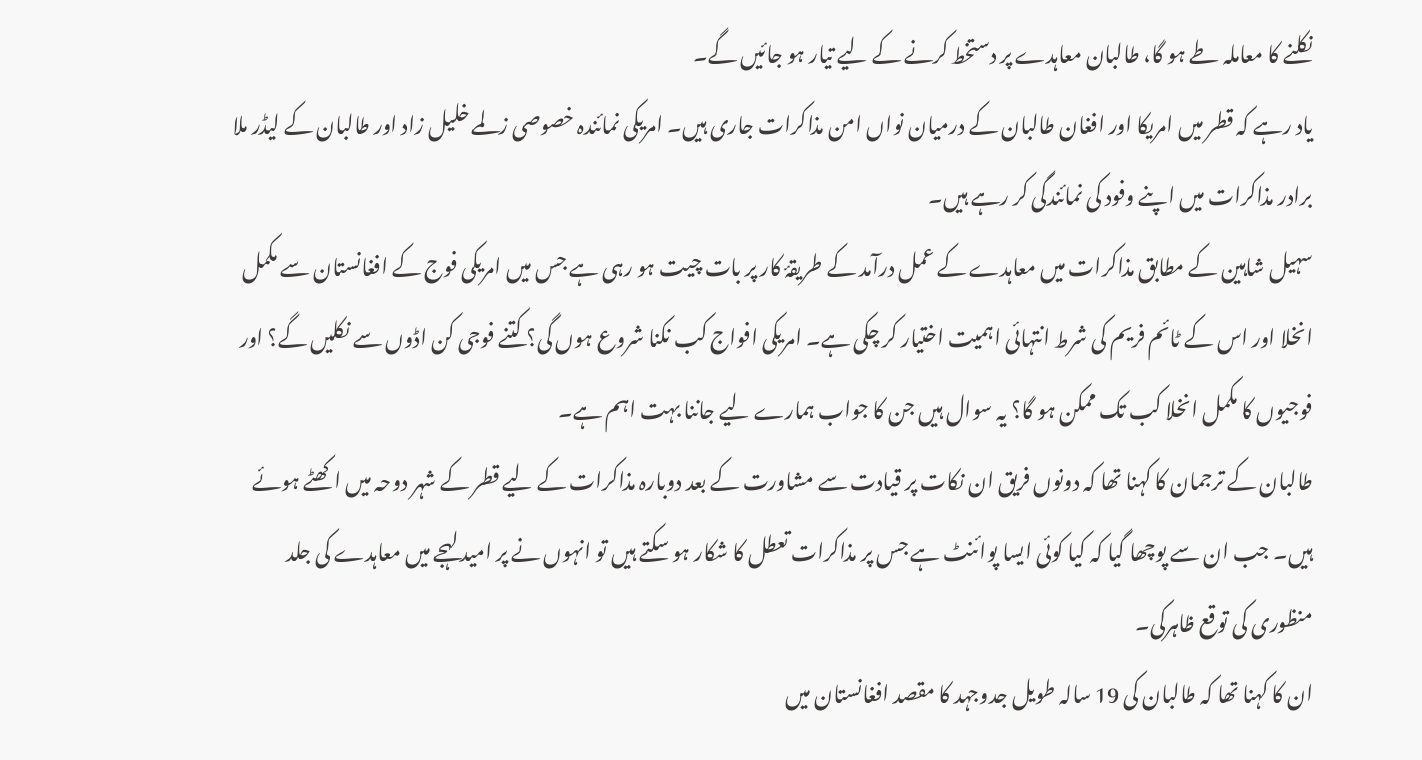نکلنے کا معاملہ طے ہو گا، طالبان معاہدے پر دستخط کرنے کے لیے تیار ہو جائیں گے۔
یاد رہے کہ قطر میں امریکا اور افغان طالبان کے درمیان نواں امن مذاکرات جاری ہیں۔ امریکی نمائندہ خصوصی زلمے خلیل زاد اور طالبان کے لیڈر ملا برادر مذاکرات میں اپنے وفود کی نمائندگی کر رہے ہیں۔
سہیل شاہین کے مطابق مذاکرات میں معاہدے کے عمل درآمد کے طریقۂ کار پر بات چیت ہو رہی ہے جس میں امریکی فوج کے افغانستان سے مکمل انخلا اور اس کے ٹائم فریم کی شرط انتہائی اہمیت اختیار کر چکی ہے۔ امریکی افواج کب نکنا شروع ہوں گی؟ کتنے فوجی کن اڈوں سے نکلیں گے؟ اور فوجیوں کا مکمل انخلا کب تک ممکن ہو گا؟ یہ سوال ہیں جن کا جواب ہمارے لیے جاننا بہت اہم ہے۔
طالبان کے ترجمان کا کہنا تھا کہ دونوں فریق ان نکات پر قیادت سے مشاورت کے بعد دوبارہ مذاکرات کے لیے قطر کے شہر دوحہ میں اکھٹے ہوئے ہیں۔ جب ان سے پوچھا گیا کہ کیا کوئی ایسا پوائنٹ ہے جس پر مذاکرات تعطل کا شکار ہو سکتے ہیں تو انہوں نے پر امید لہجے میں معاہدے کی جلد منظوری کی توقع ظاہرکی۔
ان کا کہنا تھا کہ طالبان کی 19 سالہ طویل جدوجہد کا مقصد افغانستان میں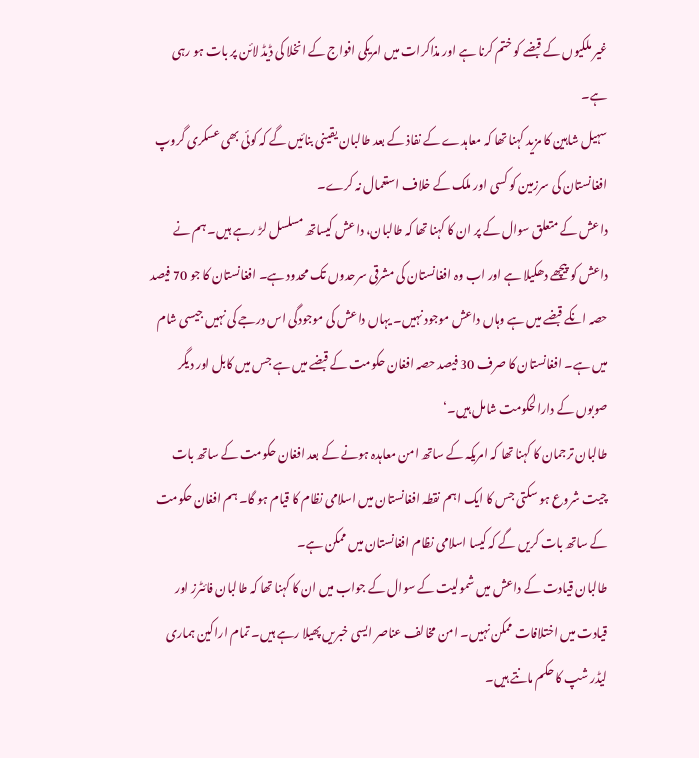غیر ملکیوں کے قبضے کو ختم کرنا ہے اور مذاکرات میں امریکی افواج کے انخلا کی ڈیڈ لائن پر بات ہو رہی ہے۔
سہیل شاہین کا مزید کہنا تھا کہ معاہدے کے نفاذ کے بعد طالبان یقینی بنائیں گے کہ کوئی بھی عسکری گروپ افغانستان کی سرزمین کو کسی اور ملک کے خلاف استعمال نہ کرے۔
داعش کے متعلق سوال کے پر ان کا کہنا تھا کہ طالبان، داعش کیساتھ مسلسل لڑ رہے ہیں۔ ہم نے داعش کو پیچھے دھکیلا ہے اور اب وہ افغانستان کی مشرقی سرحدوں تک محدود ہے۔ افغانستان کا جو 70 فیصد حصہ انکے قبضے میں ہے وہاں داعش موجود نہیں۔ یہاں داعش کی موجودگی اس درجے کی نہیں جیسی شام میں ہے۔ افغانستان کا صرف 30 فیصد حصہ افغان حکومت کے قبضے میں ہے جس میں کابل اور دیگر صوبوں کے دارالحکومت شامل ہیں۔‘
طالبان ترجمان کا کہنا تھا کہ امریکہ کے ساتھ امن معاہدہ ہونے کے بعد افغان حکومت کے ساتھ بات چیت شروع ہو سکتی جس کا ایک اہم نقطہ افغانستان میں اسلامی نظام کا قیام ہو گا۔ ہم افغان حکومت کے ساتھ بات کریں گے کہ کیسا اسلامی نظام افغانستان میں ممکن ہے۔
طالبان قیادت کے داعش میں شمولیت کے سوال کے جواب میں ان کا کہنا تھا کہ طالبان فائٹرز اور قیادت میں اختلافات ممکن نہیں۔ امن مخالف عناصر ایسی خبریں پھیلا رہے ہیں۔ تمام اراکین ہماری لیڈر شپ کا حکم مانتے ہیں۔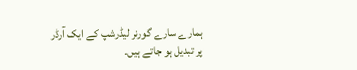ہمارے سارے گورنر لیڈرشپ کے ایک آرڈر پر تبدیل ہو جاتے ہیں۔